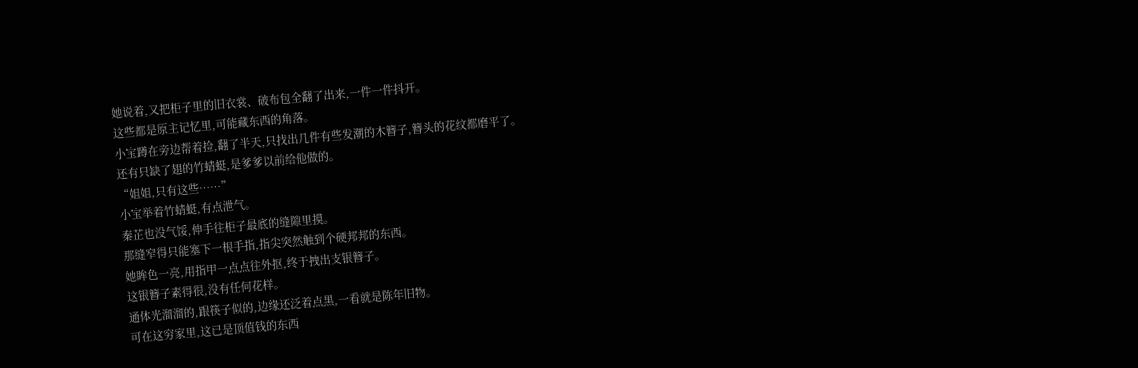她说着,又把柜子里的旧衣裳、破布包全翻了出来,一件一件抖开。
这些都是原主记忆里,可能藏东西的角落。
小宝蹲在旁边帮着捡,翻了半天,只找出几件有些发潮的木簪子,簪头的花纹都磨平了。
还有只缺了翅的竹蜻蜓,是爹爹以前给他做的。
“姐姐,只有这些……”
小宝举着竹蜻蜓,有点泄气。
秦芷也没气馁,伸手往柜子最底的缝隙里摸。
那缝窄得只能塞下一根手指,指尖突然触到个硬邦邦的东西。
她眸色一亮,用指甲一点点往外抠,终于拽出支银簪子。
这银簪子素得很,没有任何花样。
通体光溜溜的,跟筷子似的,边缘还泛着点黑,一看就是陈年旧物。
可在这穷家里,这已是顶值钱的东西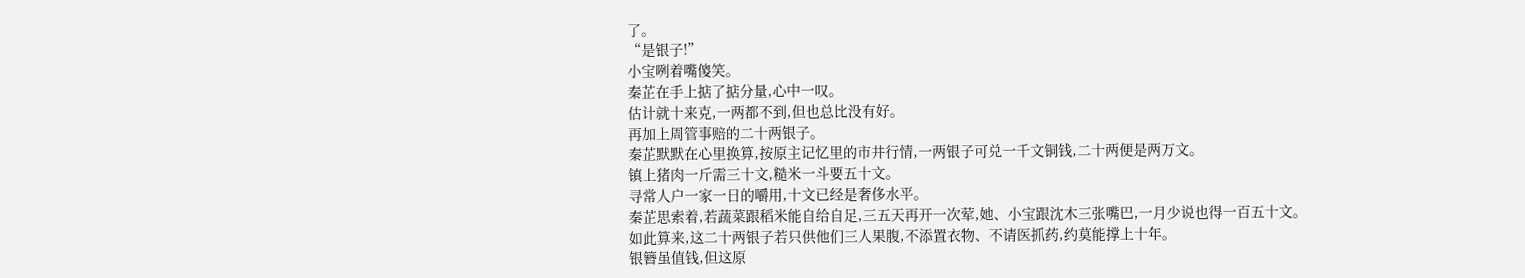了。
“是银子!”
小宝咧着嘴傻笑。
秦芷在手上掂了掂分量,心中一叹。
估计就十来克,一两都不到,但也总比没有好。
再加上周管事赔的二十两银子。
秦芷默默在心里换算,按原主记忆里的市井行情,一两银子可兑一千文铜钱,二十两便是两万文。
镇上猪肉一斤需三十文,糙米一斗要五十文。
寻常人户一家一日的嚼用,十文已经是奢侈水平。
秦芷思索着,若蔬菜跟稻米能自给自足,三五天再开一次荤,她、小宝跟沈木三张嘴巴,一月少说也得一百五十文。
如此算来,这二十两银子若只供他们三人果腹,不添置衣物、不请医抓药,约莫能撑上十年。
银簪虽值钱,但这原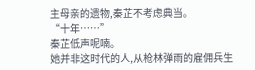主母亲的遗物,秦芷不考虑典当。
“十年……”
秦芷低声呢喃。
她并非这时代的人,从枪林弹雨的雇佣兵生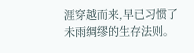涯穿越而来,早已习惯了未雨绸缪的生存法则。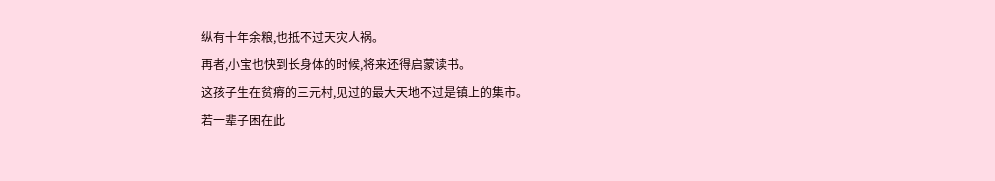纵有十年余粮,也抵不过天灾人祸。
再者,小宝也快到长身体的时候,将来还得启蒙读书。
这孩子生在贫瘠的三元村,见过的最大天地不过是镇上的集市。
若一辈子困在此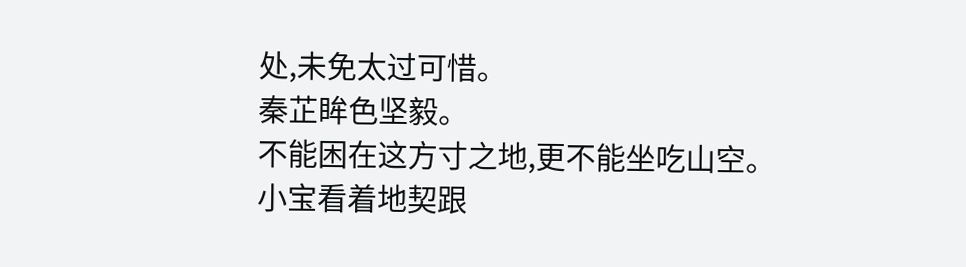处,未免太过可惜。
秦芷眸色坚毅。
不能困在这方寸之地,更不能坐吃山空。
小宝看着地契跟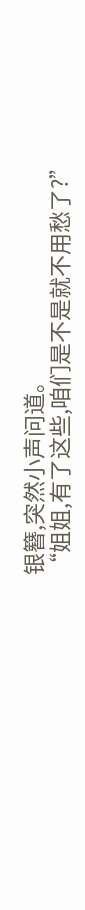银簪,突然小声问道。
“姐姐,有了这些,咱们是不是就不用愁了?”